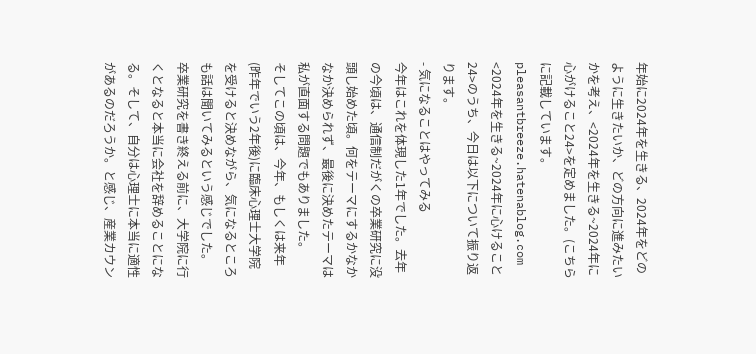年始に2024年を生きる、2024年をどのように生きたいか、どの方向に進みたいかを考え、<2024年を生きる~2024年に心がけること24>を定めました。(こちらに記載しています。pleasantbreeze.hatenablog.com
<2024年を生きる~2024年に心けること24>のうち、今日は以下について振り返ります。
- 気になることはやってみる
今年はこれを体現した1年でした。去年の今頃は、通信制だがくの卒業研究に没頭し始めた頃。何をテーマにするかなかなか決められず、最後に決めたテーマは私が直面する問題でもありました。
そしてこの頃は、今年、もしくは来年(昨年でいう2年後)に臨床心理士大学院を受けると決めながら、気になるところも話は聞いてみるという感じでした。
卒業研究を書き終える前に、大学院に行くとなると本当に会社を辞めることになる。そして、自分は心理士に本当に適性があるのだろうか。と感じ、産業カウン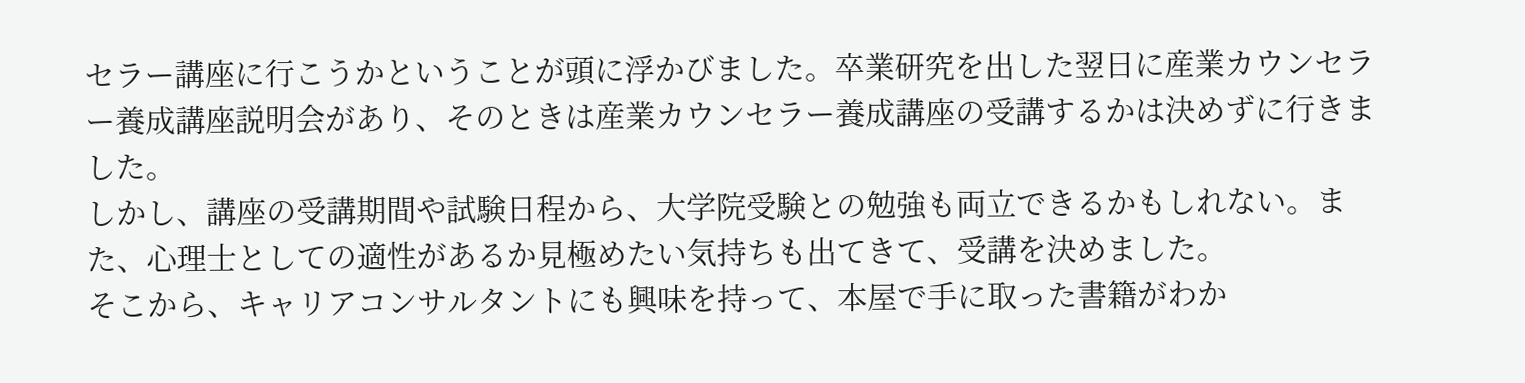セラー講座に行こうかということが頭に浮かびました。卒業研究を出した翌日に産業カウンセラー養成講座説明会があり、そのときは産業カウンセラー養成講座の受講するかは決めずに行きました。
しかし、講座の受講期間や試験日程から、大学院受験との勉強も両立できるかもしれない。また、心理士としての適性があるか見極めたい気持ちも出てきて、受講を決めました。
そこから、キャリアコンサルタントにも興味を持って、本屋で手に取った書籍がわか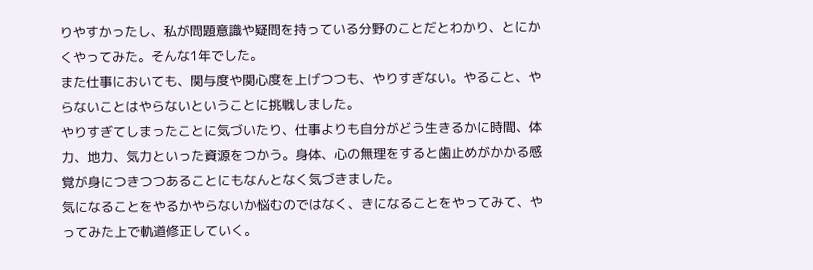りやすかったし、私が問題意識や疑問を持っている分野のことだとわかり、とにかくやってみた。そんな1年でした。
また仕事においても、関与度や関心度を上げつつも、やりすぎない。やること、やらないことはやらないということに挑戦しました。
やりすぎてしまったことに気づいたり、仕事よりも自分がどう生きるかに時間、体力、地力、気力といった資源をつかう。身体、心の無理をすると歯止めがかかる感覚が身につきつつあることにもなんとなく気づきました。
気になることをやるかやらないか悩むのではなく、きになることをやってみて、やってみた上で軌道修正していく。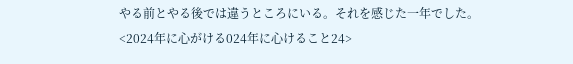やる前とやる後では違うところにいる。それを感じた一年でした。
<2024年に心がける024年に心けること24>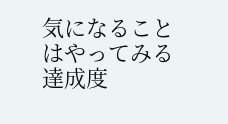気になることはやってみる
達成度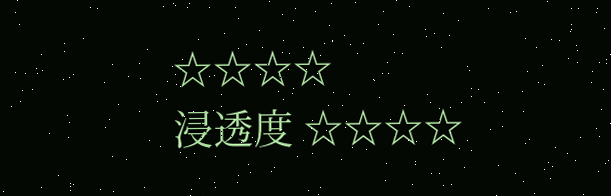☆☆☆☆
浸透度 ☆☆☆☆